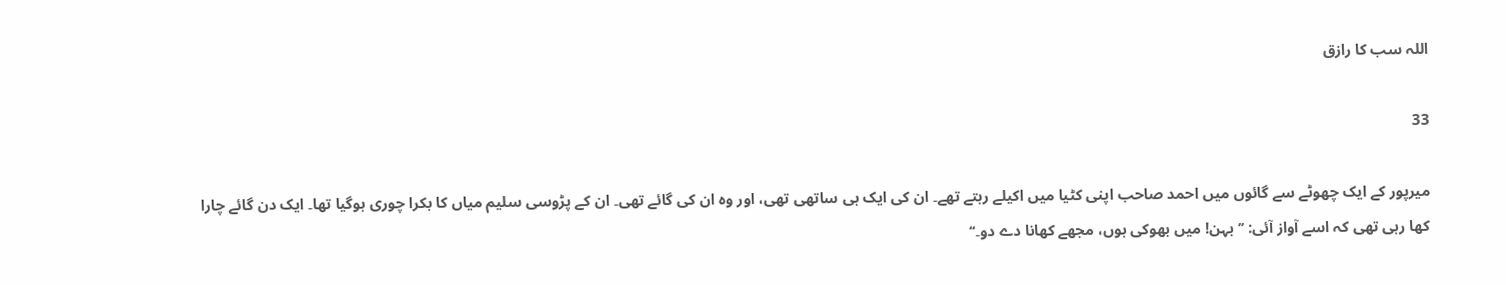اللہ سب کا رازق

33

میرپور کے ایک چھوٹے سے گائوں میں احمد صاحب اپنی کٹیا میں اکیلے رہتے تھے۔ ان کی ایک ہی ساتھی تھی، اور وہ ان کی گائے تھی۔ ان کے پڑوسی سلیم میاں کا بکرا چوری ہوگیا تھا۔ ایک دن گائے چارا کھا رہی تھی کہ اسے آواز آئی: ’’بہن! میں بھوکی ہوں، مجھے کھانا دے دو۔‘‘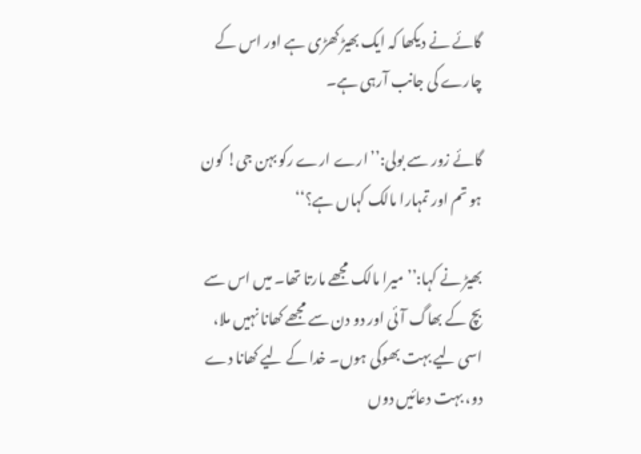گائے نے دیکھا کہ ایک بھیڑ کھڑی ہے اور اس کے چارے کی جانب آرہی ہے۔

گائے زور سے بولی:’’ارے ارے رکو بہن جی! کون ہو تم اور تمہارا مالک کہاں ہے؟‘‘

بھیڑ نے کہا:’’میرا مالک مجھے مارتا تھا۔ میں اس سے بچ کے بھاگ آئی اور دو دن سے مجھے کھانا نہیں ملا، اسی لیے بہت بھوکی ہوں۔ خدا کے لیے کھانا دے دو، بہت دعائیں دوں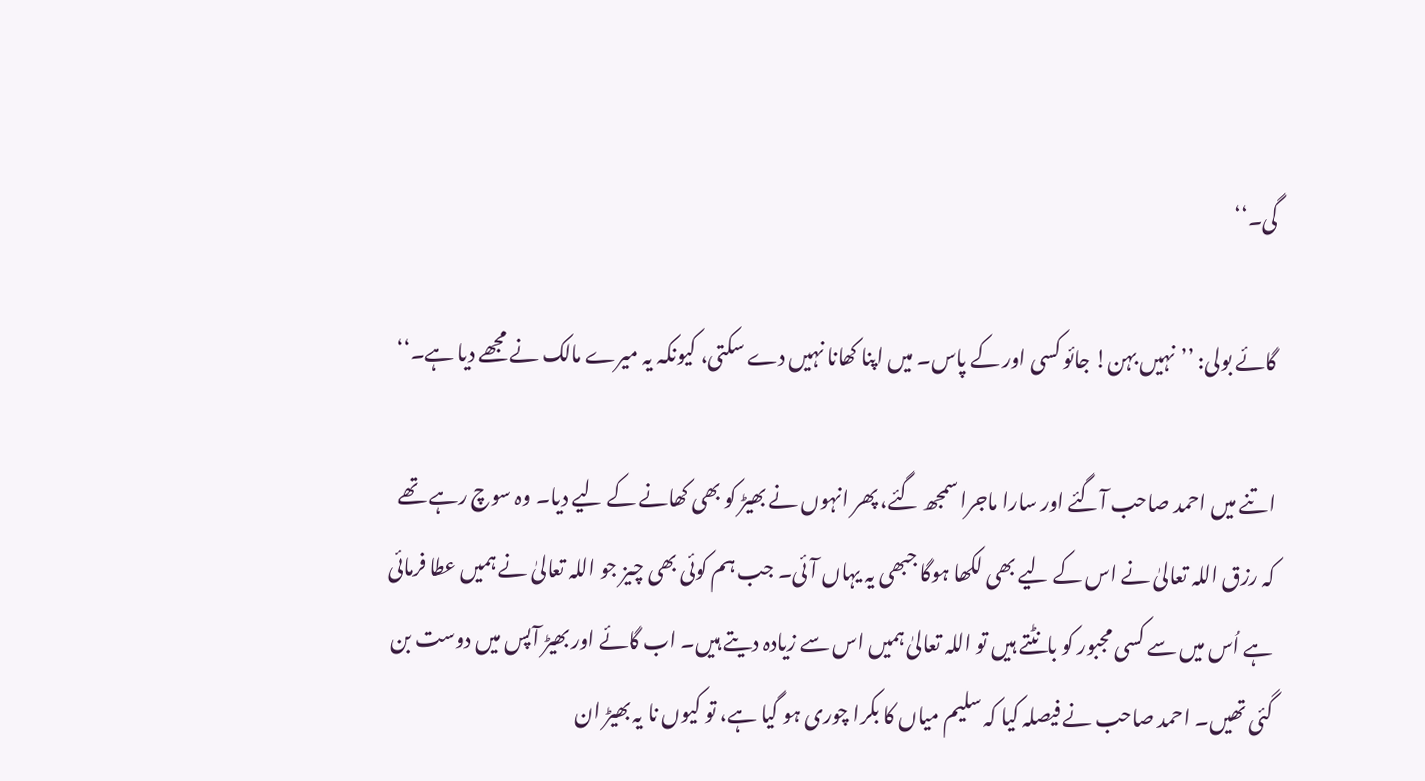گی۔‘‘

گائے بولی: ’’نہیں بہن! جائو کسی اور کے پاس۔ میں اپنا کھانا نہیں دے سکتی، کیونکہ یہ میرے مالک نے مجھے دیا ہے۔‘‘

اتنے میں احمد صاحب آگئے اور سارا ماجرا سمجھ گئے، پھر انہوں نے بھیڑ کو بھی کھانے کے لیے دیا۔ وہ سوچ رہے تھے کہ رزق اللہ تعالیٰ نے اس کے لیے بھی لکھا ہوگا جبھی یہ یہاں آئی۔ جب ہم کوئی بھی چیز جو اللہ تعالیٰ نے ہمیں عطا فرمائی ہے اُس میں سے کسی مجبور کو بانٹتے ہیں تو اللہ تعالیٰ ہمیں اس سے زیادہ دیتے ہیں۔ اب گائے اور بھیڑ آپس میں دوست بن گئی تھیں۔ احمد صاحب نے فیصلہ کیا کہ سلیم میاں کا بکرا چوری ہو گیا ہے، تو کیوں نا یہ بھیڑ ان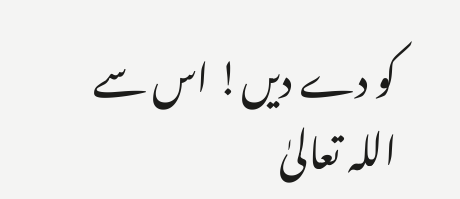کو دے دیں! اس سے اللہ تعالیٰ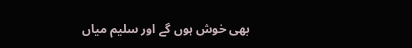بھی خوش ہوں گے اور سلیم میاں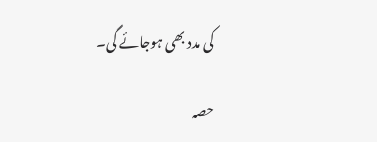کی مدد بھی ہوجائے گی۔

حصہ